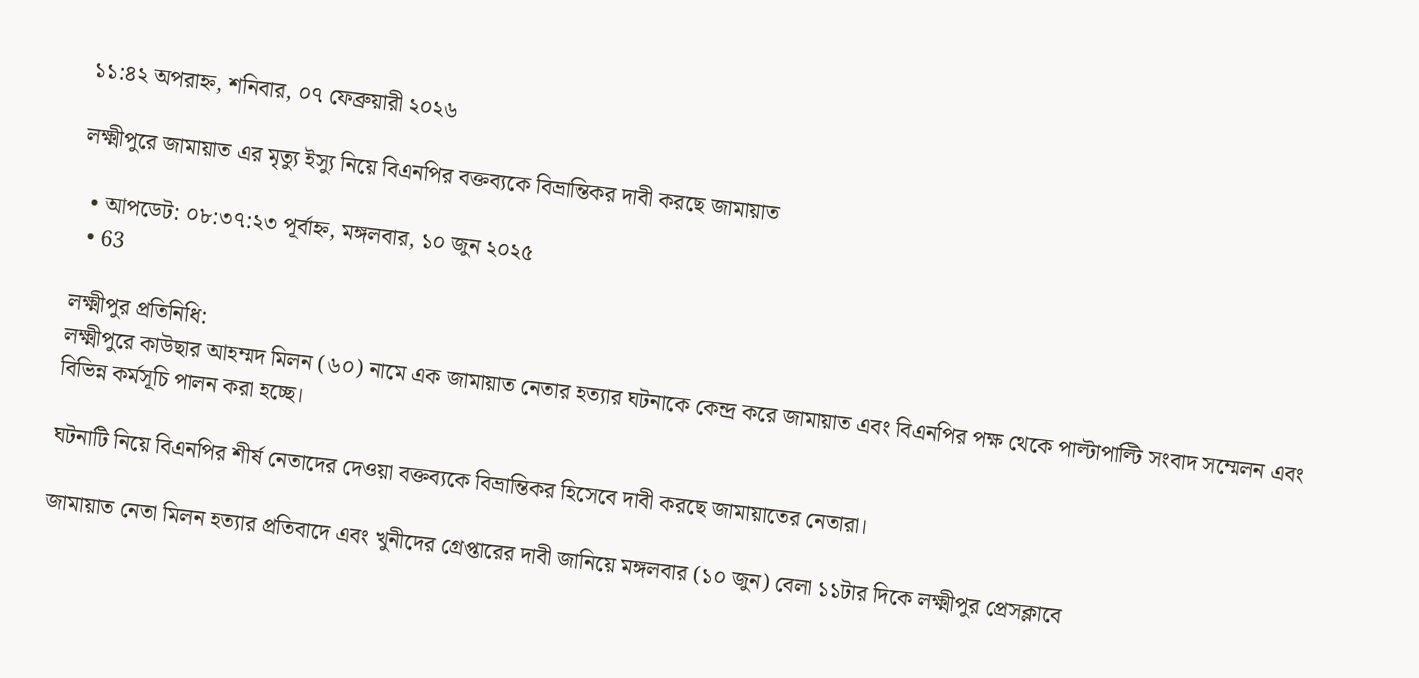১১:৪২ অপরাহ্ন, শনিবার, ০৭ ফেব্রুয়ারী ২০২৬

লক্ষ্মীপুরে জামায়াত এর মৃত্যু ইস্যু নিয়ে বিএনপির বক্তব্যকে বিভ্রান্তিকর দাবী করছে জামায়াত

  • আপডেট: ০৮:৩৭:২৩ পূর্বাহ্ন, মঙ্গলবার, ১০ জুন ২০২৫
  • 63

লক্ষ্মীপুর প্রতিনিধি:
লক্ষ্মীপুরে কাউছার আহম্মদ মিলন (৬০) নামে এক জামায়াত নেতার হত্যার ঘটনাকে কেন্দ্র করে জামায়াত এবং বিএনপির পক্ষ থেকে পাল্টাপাল্টি সংবাদ সম্মেলন এবং বিভিন্ন কর্মসূচি পালন করা হচ্ছে।

ঘটনাটি নিয়ে বিএনপির শীর্ষ নেতাদের দেওয়া বক্তব্যকে বিভ্রান্তিকর হিসেবে দাবী করছে জামায়াতের নেতারা।

জামায়াত নেতা মিলন হত্যার প্রতিবাদে এবং খুনীদের গ্রেপ্তারের দাবী জানিয়ে মঙ্গলবার (১০ জুন) বেলা ১১টার দিকে লক্ষ্মীপুর প্রেসক্লাবে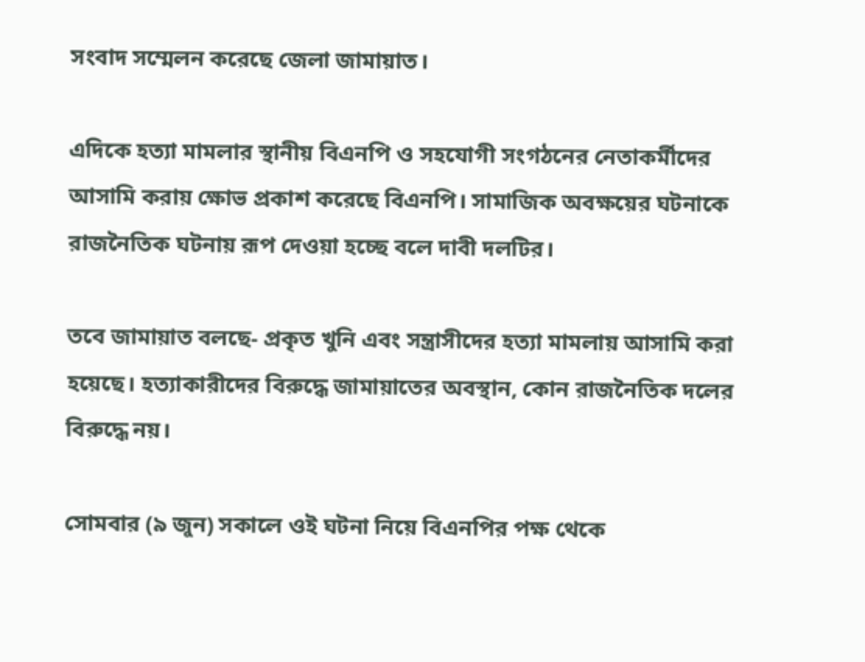সংবাদ সম্মেলন করেছে জেলা জামায়াত।

এদিকে হত্যা মামলার স্থানীয় বিএনপি ও সহযোগী সংগঠনের নেতাকর্মীদের আসামি করায় ক্ষোভ প্রকাশ করেছে বিএনপি। সামাজিক অবক্ষয়ের ঘটনাকে রাজনৈতিক ঘটনায় রূপ দেওয়া হচ্ছে বলে দাবী দলটির।

তবে জামায়াত বলছে- প্রকৃত খুনি এবং সন্ত্রাসীদের হত্যা মামলায় আসামি করা হয়েছে। হত্যাকারীদের বিরুদ্ধে জামায়াতের অবস্থান, কোন রাজনৈতিক দলের বিরুদ্ধে নয়।

সোমবার (৯ জুন) সকালে ওই ঘটনা নিয়ে বিএনপির পক্ষ থেকে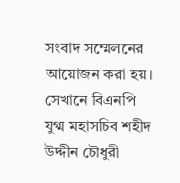সংবাদ সম্মেলনের আয়োজন করা হয়। সেখানে বিএনপি যুগ্ম মহাসচিব শহীদ উদ্দীন চৌধুরী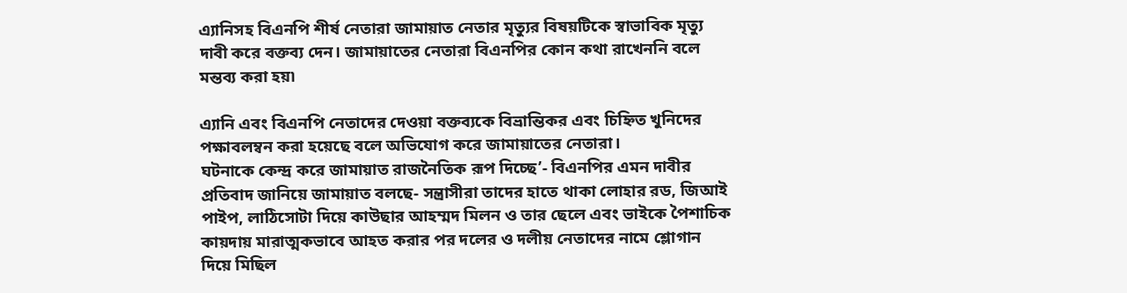এ্যানিসহ বিএনপি শীর্ষ নেতারা জামায়াত নেতার মৃত্যুর বিষয়টিকে স্বাভাবিক মৃত্যু দাবী করে বক্তব্য দেন। জামায়াতের নেতারা বিএনপির কোন কথা রাখেননি বলে মন্তব্য করা হয়৷

এ্যানি এবং বিএনপি নেতাদের দেওয়া বক্তব্যকে বিভ্রান্তিকর এবং চিহ্নিত খুনিদের পক্ষাবলম্বন করা হয়েছে বলে অভিযোগ করে জামায়াতের নেতারা।
ঘটনাকে কেন্দ্র করে জামায়াত রাজনৈতিক রূপ দিচ্ছে’- বিএনপির এমন দাবীর প্রতিবাদ জানিয়ে জামায়াত বলছে- সন্ত্রাসীরা তাদের হাতে থাকা লোহার রড, জিআই পাইপ, লাঠিসোটা দিয়ে কাউছার আহম্মদ মিলন ও তার ছেলে এবং ভাইকে পৈশাচিক কায়দায় মারাত্মকভাবে আহত করার পর দলের ও দলীয় নেতাদের নামে শ্লোগান দিয়ে মিছিল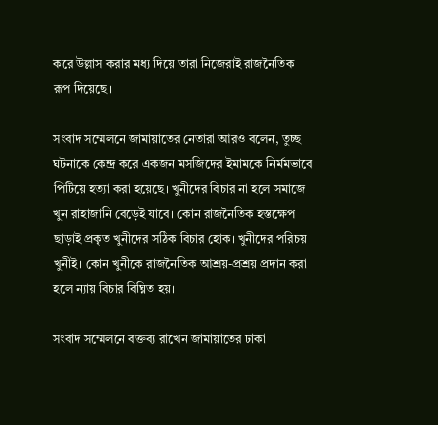করে উল্লাস করার মধ্য দিয়ে তারা নিজেরাই রাজনৈতিক রূপ দিয়েছে।

সংবাদ সম্মেলনে জামায়াতের নেতারা আরও বলেন, তুচ্ছ ঘটনাকে কেন্দ্র করে একজন মসজিদের ইমামকে নির্মমভাবে পিটিয়ে হত্যা করা হয়েছে। খুনীদের বিচার না হলে সমাজে খুন রাহাজানি বেড়েই যাবে। কোন রাজনৈতিক হস্তক্ষেপ ছাড়াই প্রকৃত খুনীদের সঠিক বিচার হোক। খুনীদের পরিচয় খুনীই। কোন খুনীকে রাজনৈতিক আশ্রয়-প্রশ্রয় প্রদান করা হলে ন্যায় বিচার বিঘ্নিত হয়।

সংবাদ সম্মেলনে বক্তব্য রাখেন জামায়াতের ঢাকা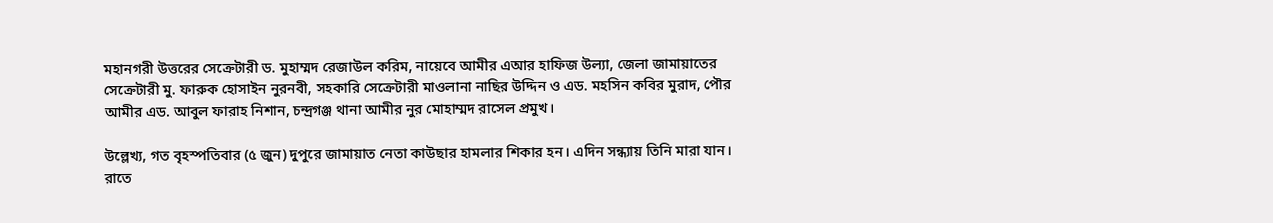মহানগরী উত্তরের সেক্রেটারী ড. মুহাম্মদ রেজাউল করিম, নায়েবে আমীর এআর হাফিজ উল্যা, জেলা জামায়াতের সেক্রেটারী মু. ফারুক হোসাইন নুরনবী, সহকারি সেক্রেটারী মাওলানা নাছির উদ্দিন ও এড. মহসিন কবির মুরাদ, পৌর আমীর এড. আবুল ফারাহ নিশান, চন্দ্রগঞ্জ থানা আমীর নুর মোহাম্মদ রাসেল প্রমুখ।

উল্লেখ্য, গত বৃহস্পতিবার (৫ জুন) দুপুরে জামায়াত নেতা কাউছার হামলার শিকার হন। এদিন সন্ধ্যায় তিনি মারা যান। রাতে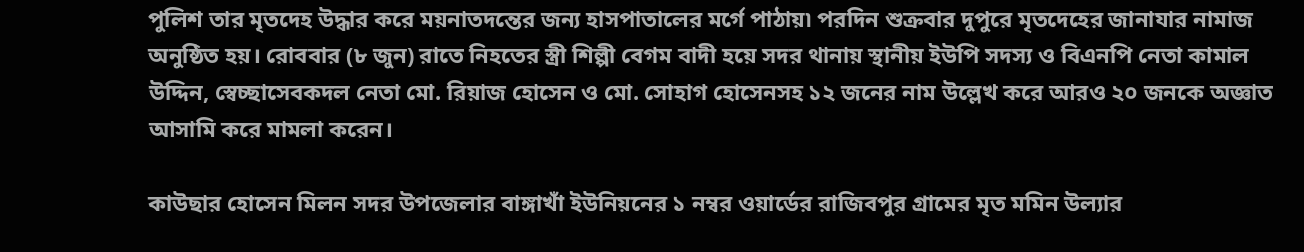পুলিশ তার মৃতদেহ উদ্ধার করে ময়নাতদন্তের জন্য হাসপাতালের মর্গে পাঠায়৷ পরদিন শুক্রবার দুপুরে মৃতদেহের জানাযার নামাজ অনুষ্ঠিত হয়। রোববার (৮ জুন) রাতে নিহতের স্ত্রী শিল্পী বেগম বাদী হয়ে সদর থানায় স্থানীয় ইউপি সদস্য ও বিএনপি নেতা কামাল উদ্দিন, স্বেচ্ছাসেবকদল নেতা মো. রিয়াজ হোসেন ও মো. সোহাগ হোসেনসহ ১২ জনের নাম উল্লেখ করে আরও ২০ জনকে অজ্ঞাত আসামি করে মামলা করেন।

কাউছার হোসেন মিলন সদর উপজেলার বাঙ্গাখাঁ ইউনিয়নের ১ নম্বর ওয়ার্ডের রাজিবপুর গ্রামের মৃত মমিন উল্যার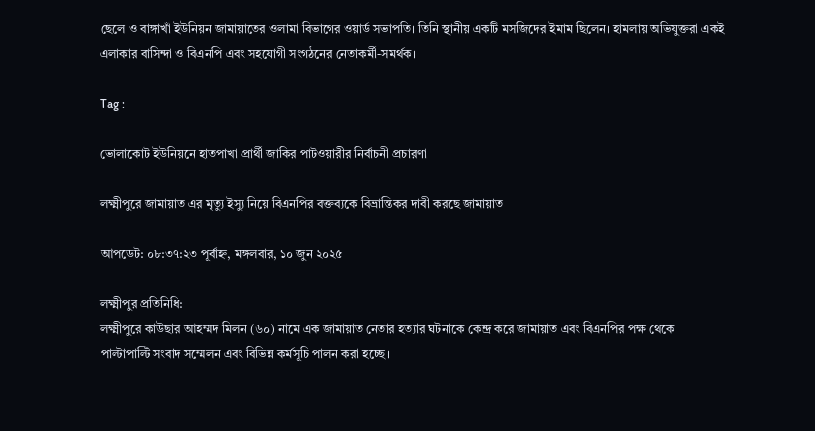ছেলে ও বাঙ্গাখাঁ ইউনিয়ন জামায়াতের ওলামা বিভাগের ওয়ার্ড সভাপতি। তিনি স্থানীয় একটি মসজিদের ইমাম ছিলেন। হামলায় অভিযুক্তরা একই এলাকার বাসিন্দা ও বিএনপি এবং সহযোগী সংগঠনের নেতাকর্মী-সমর্থক।

Tag :

ভোলাকোট ইউনিয়নে হাতপাখা প্রার্থী জাকির পাটওয়ারীর নির্বাচনী প্রচারণা

লক্ষ্মীপুরে জামায়াত এর মৃত্যু ইস্যু নিয়ে বিএনপির বক্তব্যকে বিভ্রান্তিকর দাবী করছে জামায়াত

আপডেট: ০৮:৩৭:২৩ পূর্বাহ্ন, মঙ্গলবার, ১০ জুন ২০২৫

লক্ষ্মীপুর প্রতিনিধি:
লক্ষ্মীপুরে কাউছার আহম্মদ মিলন (৬০) নামে এক জামায়াত নেতার হত্যার ঘটনাকে কেন্দ্র করে জামায়াত এবং বিএনপির পক্ষ থেকে পাল্টাপাল্টি সংবাদ সম্মেলন এবং বিভিন্ন কর্মসূচি পালন করা হচ্ছে।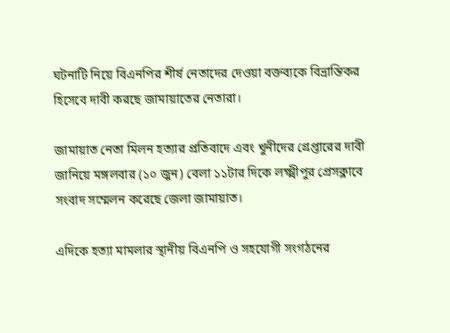ঘটনাটি নিয়ে বিএনপির শীর্ষ নেতাদের দেওয়া বক্তব্যকে বিভ্রান্তিকর হিসেবে দাবী করছে জামায়াতের নেতারা।

জামায়াত নেতা মিলন হত্যার প্রতিবাদে এবং খুনীদের গ্রেপ্তারের দাবী জানিয়ে মঙ্গলবার (১০ জুন) বেলা ১১টার দিকে লক্ষ্মীপুর প্রেসক্লাবে সংবাদ সম্মেলন করেছে জেলা জামায়াত।

এদিকে হত্যা মামলার স্থানীয় বিএনপি ও সহযোগী সংগঠনের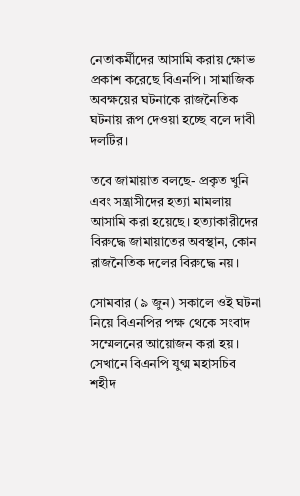নেতাকর্মীদের আসামি করায় ক্ষোভ প্রকাশ করেছে বিএনপি। সামাজিক অবক্ষয়ের ঘটনাকে রাজনৈতিক ঘটনায় রূপ দেওয়া হচ্ছে বলে দাবী দলটির।

তবে জামায়াত বলছে- প্রকৃত খুনি এবং সন্ত্রাসীদের হত্যা মামলায় আসামি করা হয়েছে। হত্যাকারীদের বিরুদ্ধে জামায়াতের অবস্থান, কোন রাজনৈতিক দলের বিরুদ্ধে নয়।

সোমবার (৯ জুন) সকালে ওই ঘটনা নিয়ে বিএনপির পক্ষ থেকে সংবাদ সম্মেলনের আয়োজন করা হয়। সেখানে বিএনপি যুগ্ম মহাসচিব শহীদ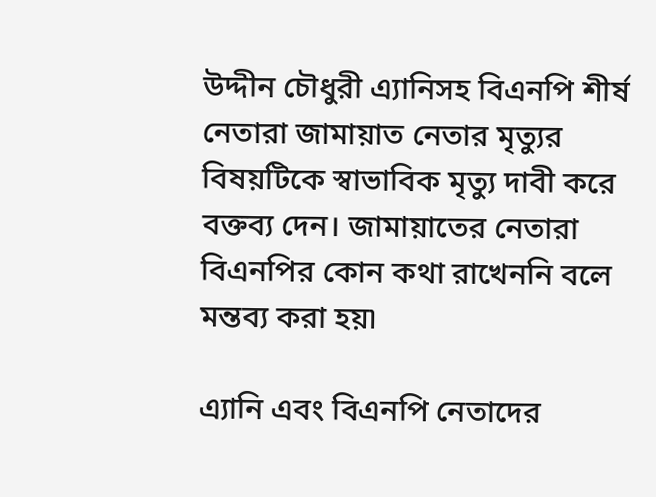উদ্দীন চৌধুরী এ্যানিসহ বিএনপি শীর্ষ নেতারা জামায়াত নেতার মৃত্যুর বিষয়টিকে স্বাভাবিক মৃত্যু দাবী করে বক্তব্য দেন। জামায়াতের নেতারা বিএনপির কোন কথা রাখেননি বলে মন্তব্য করা হয়৷

এ্যানি এবং বিএনপি নেতাদের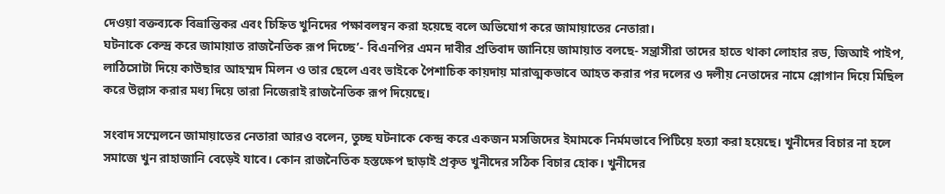দেওয়া বক্তব্যকে বিভ্রান্তিকর এবং চিহ্নিত খুনিদের পক্ষাবলম্বন করা হয়েছে বলে অভিযোগ করে জামায়াতের নেতারা।
ঘটনাকে কেন্দ্র করে জামায়াত রাজনৈতিক রূপ দিচ্ছে’- বিএনপির এমন দাবীর প্রতিবাদ জানিয়ে জামায়াত বলছে- সন্ত্রাসীরা তাদের হাতে থাকা লোহার রড, জিআই পাইপ, লাঠিসোটা দিয়ে কাউছার আহম্মদ মিলন ও তার ছেলে এবং ভাইকে পৈশাচিক কায়দায় মারাত্মকভাবে আহত করার পর দলের ও দলীয় নেতাদের নামে শ্লোগান দিয়ে মিছিল করে উল্লাস করার মধ্য দিয়ে তারা নিজেরাই রাজনৈতিক রূপ দিয়েছে।

সংবাদ সম্মেলনে জামায়াতের নেতারা আরও বলেন, তুচ্ছ ঘটনাকে কেন্দ্র করে একজন মসজিদের ইমামকে নির্মমভাবে পিটিয়ে হত্যা করা হয়েছে। খুনীদের বিচার না হলে সমাজে খুন রাহাজানি বেড়েই যাবে। কোন রাজনৈতিক হস্তক্ষেপ ছাড়াই প্রকৃত খুনীদের সঠিক বিচার হোক। খুনীদের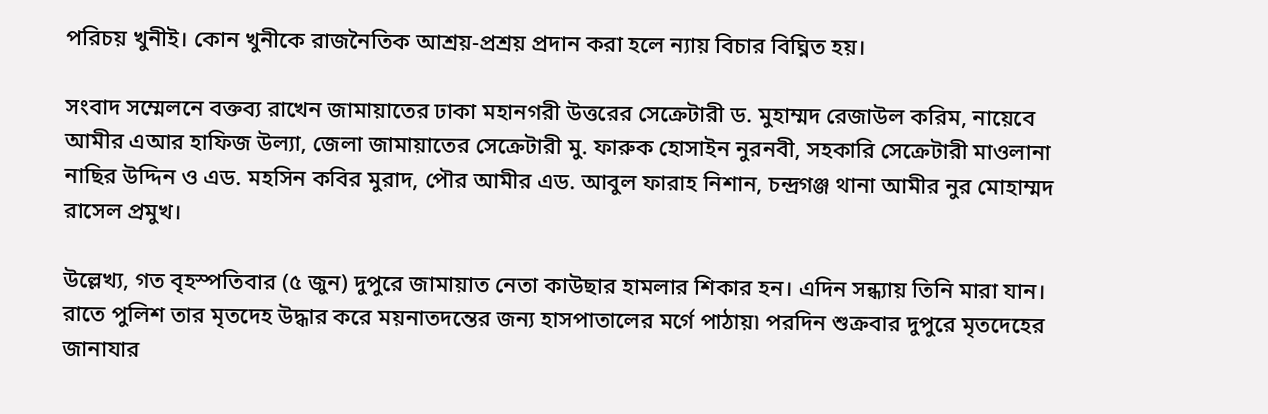পরিচয় খুনীই। কোন খুনীকে রাজনৈতিক আশ্রয়-প্রশ্রয় প্রদান করা হলে ন্যায় বিচার বিঘ্নিত হয়।

সংবাদ সম্মেলনে বক্তব্য রাখেন জামায়াতের ঢাকা মহানগরী উত্তরের সেক্রেটারী ড. মুহাম্মদ রেজাউল করিম, নায়েবে আমীর এআর হাফিজ উল্যা, জেলা জামায়াতের সেক্রেটারী মু. ফারুক হোসাইন নুরনবী, সহকারি সেক্রেটারী মাওলানা নাছির উদ্দিন ও এড. মহসিন কবির মুরাদ, পৌর আমীর এড. আবুল ফারাহ নিশান, চন্দ্রগঞ্জ থানা আমীর নুর মোহাম্মদ রাসেল প্রমুখ।

উল্লেখ্য, গত বৃহস্পতিবার (৫ জুন) দুপুরে জামায়াত নেতা কাউছার হামলার শিকার হন। এদিন সন্ধ্যায় তিনি মারা যান। রাতে পুলিশ তার মৃতদেহ উদ্ধার করে ময়নাতদন্তের জন্য হাসপাতালের মর্গে পাঠায়৷ পরদিন শুক্রবার দুপুরে মৃতদেহের জানাযার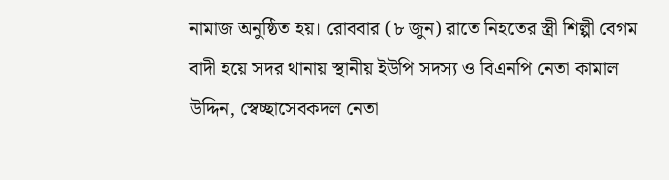নামাজ অনুষ্ঠিত হয়। রোববার (৮ জুন) রাতে নিহতের স্ত্রী শিল্পী বেগম বাদী হয়ে সদর থানায় স্থানীয় ইউপি সদস্য ও বিএনপি নেতা কামাল উদ্দিন, স্বেচ্ছাসেবকদল নেতা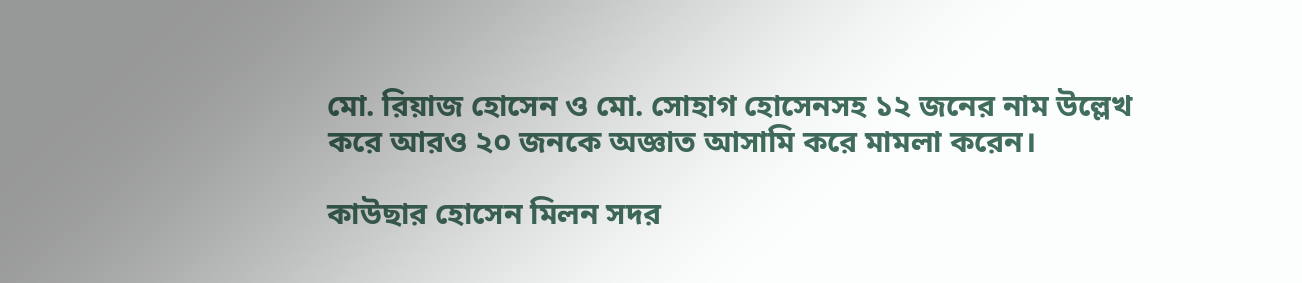মো. রিয়াজ হোসেন ও মো. সোহাগ হোসেনসহ ১২ জনের নাম উল্লেখ করে আরও ২০ জনকে অজ্ঞাত আসামি করে মামলা করেন।

কাউছার হোসেন মিলন সদর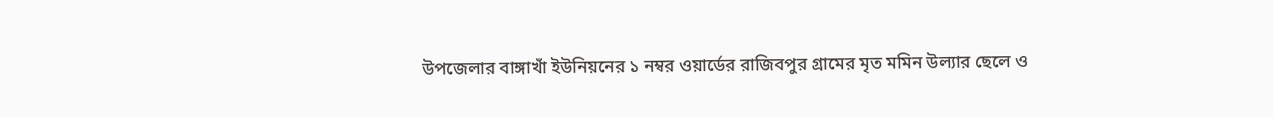উপজেলার বাঙ্গাখাঁ ইউনিয়নের ১ নম্বর ওয়ার্ডের রাজিবপুর গ্রামের মৃত মমিন উল্যার ছেলে ও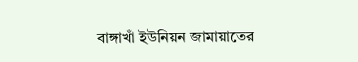বাঙ্গাখাঁ ইউনিয়ন জামায়াতের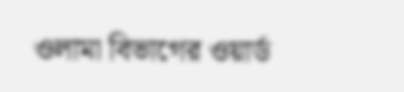ওলামা বিভাগের ওয়ার্ড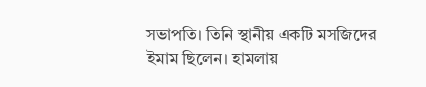সভাপতি। তিনি স্থানীয় একটি মসজিদের ইমাম ছিলেন। হামলায়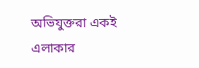অভিযুক্তরা একই এলাকার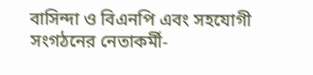বাসিন্দা ও বিএনপি এবং সহযোগী সংগঠনের নেতাকর্মী-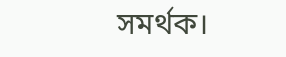সমর্থক।